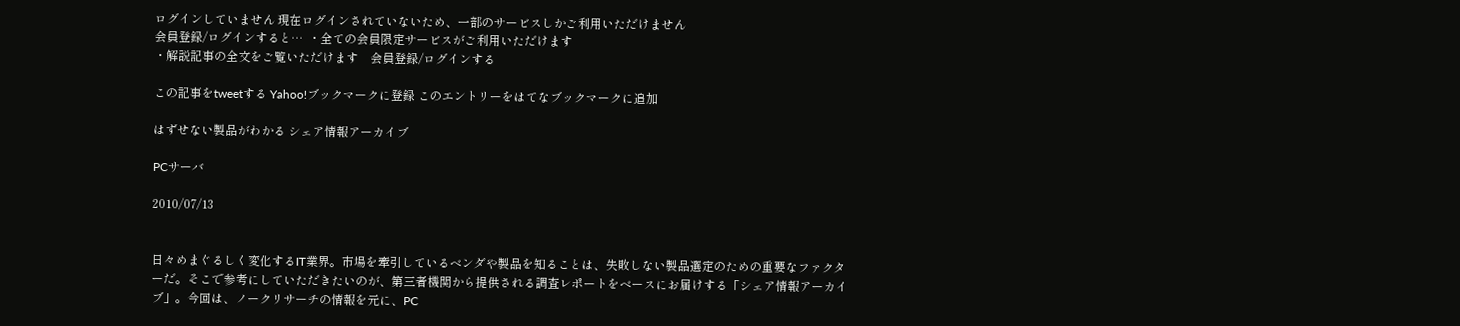ログインしていません 現在ログインされていないため、一部のサービスしかご利用いただけません
会員登録/ログインすると…  ・全ての会員限定サービスがご利用いただけます
・解説記事の全文をご覧いただけます    会員登録/ログインする

この記事をtweetする Yahoo!ブックマークに登録 このエントリーをはてなブックマークに追加

はずせない製品がわかる シェア情報アーカイブ

PCサーバ

2010/07/13


日々めまぐるしく変化するIT業界。市場を牽引しているベンダや製品を知ることは、失敗しない製品選定のための重要なファクターだ。そこで参考にしていただきたいのが、第三者機関から提供される調査レポートをベースにお届けする「シェア情報アーカイブ」。今回は、ノークリサーチの情報を元に、PC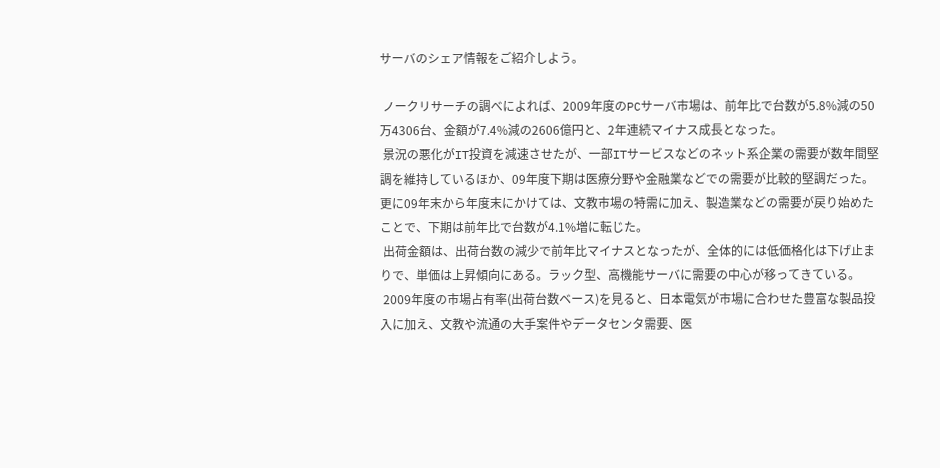サーバのシェア情報をご紹介しよう。

 ノークリサーチの調べによれば、2009年度のPCサーバ市場は、前年比で台数が5.8%減の50万4306台、金額が7.4%減の2606億円と、2年連続マイナス成長となった。
 景況の悪化がIT投資を減速させたが、一部ITサービスなどのネット系企業の需要が数年間堅調を維持しているほか、09年度下期は医療分野や金融業などでの需要が比較的堅調だった。更に09年末から年度末にかけては、文教市場の特需に加え、製造業などの需要が戻り始めたことで、下期は前年比で台数が4.1%増に転じた。
 出荷金額は、出荷台数の減少で前年比マイナスとなったが、全体的には低価格化は下げ止まりで、単価は上昇傾向にある。ラック型、高機能サーバに需要の中心が移ってきている。
 2009年度の市場占有率(出荷台数ベース)を見ると、日本電気が市場に合わせた豊富な製品投入に加え、文教や流通の大手案件やデータセンタ需要、医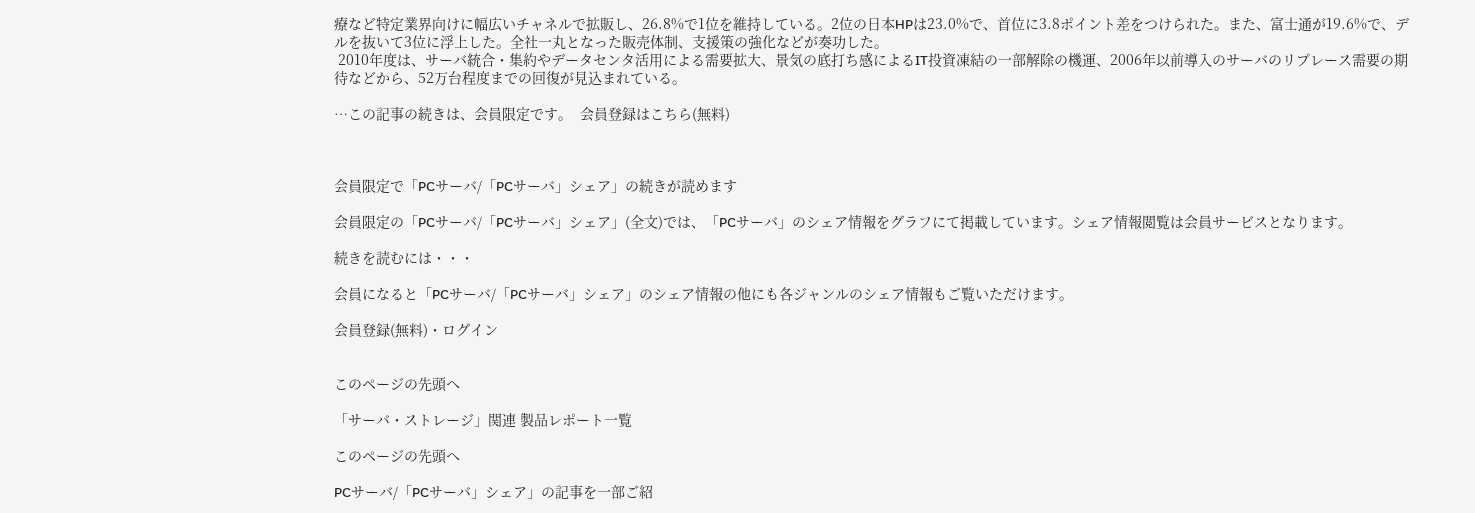療など特定業界向けに幅広いチャネルで拡販し、26.8%で1位を維持している。2位の日本HPは23.0%で、首位に3.8ポイント差をつけられた。また、富士通が19.6%で、デルを抜いて3位に浮上した。全社一丸となった販売体制、支援策の強化などが奏功した。
 2010年度は、サーバ統合・集約やデータセンタ活用による需要拡大、景気の底打ち感によるIT投資凍結の一部解除の機運、2006年以前導入のサーバのリプレース需要の期待などから、52万台程度までの回復が見込まれている。

…この記事の続きは、会員限定です。  会員登録はこちら(無料)



会員限定で「PCサーバ/「PCサーバ」シェア」の続きが読めます

会員限定の「PCサーバ/「PCサーバ」シェア」(全文)では、「PCサーバ」のシェア情報をグラフにて掲載しています。シェア情報閲覧は会員サービスとなります。

続きを読むには・・・

会員になると「PCサーバ/「PCサーバ」シェア」のシェア情報の他にも各ジャンルのシェア情報もご覧いただけます。

会員登録(無料)・ログイン


このページの先頭へ

「サーバ・ストレージ」関連 製品レポート一覧

このページの先頭へ

PCサーバ/「PCサーバ」シェア」の記事を一部ご紹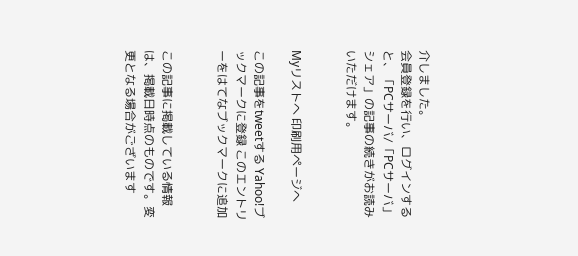介しました。
会員登録を行い、ログインすると、「PCサーバ/「PCサーバ」シェア」の記事の続きがお読みいただけます。


Myリストへ 印刷用ページへ

この記事をtweetする Yahoo!ブックマークに登録 このエントリーをはてなブックマークに追加


この記事に掲載している情報は、掲載日時点のものです。変更となる場合がございます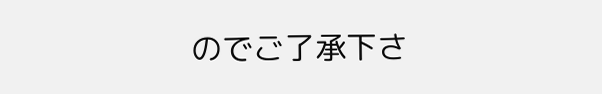のでご了承下さ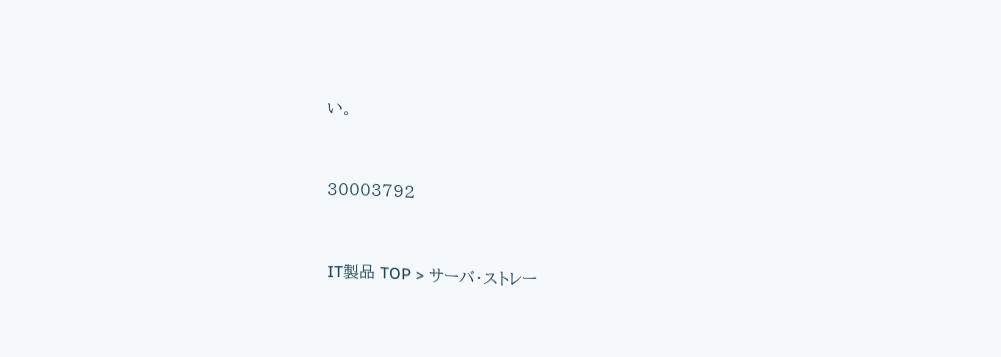い。


30003792


IT製品 TOP > サーバ・ストレー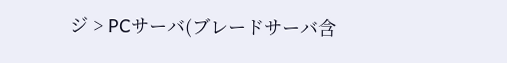ジ > PCサーバ(ブレードサーバ含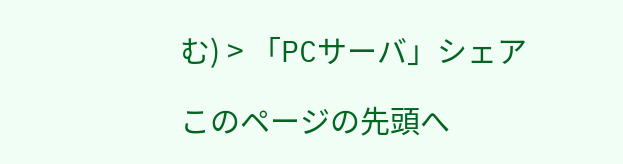む) > 「PCサーバ」シェア

このページの先頭へ